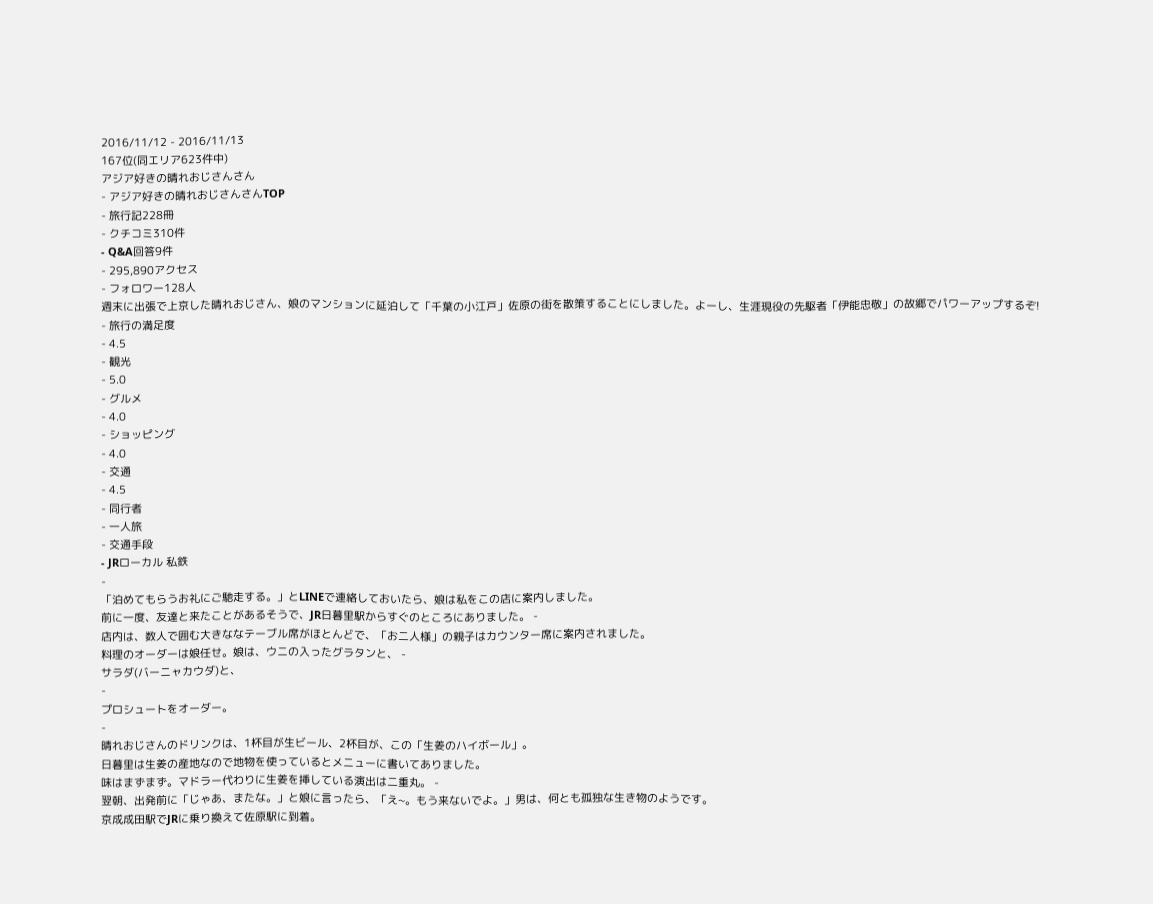2016/11/12 - 2016/11/13
167位(同エリア623件中)
アジア好きの晴れおじさんさん
- アジア好きの晴れおじさんさんTOP
- 旅行記228冊
- クチコミ310件
- Q&A回答9件
- 295,890アクセス
- フォロワー128人
週末に出張で上京した晴れおじさん、娘のマンションに延泊して「千葉の小江戸」佐原の街を散策することにしました。よーし、生涯現役の先駆者「伊能忠敬」の故郷でパワーアップするぞ!
- 旅行の満足度
- 4.5
- 観光
- 5.0
- グルメ
- 4.0
- ショッピング
- 4.0
- 交通
- 4.5
- 同行者
- 一人旅
- 交通手段
- JRローカル 私鉄
-
「泊めてもらうお礼にご馳走する。」とLINEで連絡しておいたら、娘は私をこの店に案内しました。
前に一度、友達と来たことがあるそうで、JR日暮里駅からすぐのところにありました。 -
店内は、数人で囲む大きななテーブル席がほとんどで、「お二人様」の親子はカウンター席に案内されました。
料理のオーダーは娘任せ。娘は、ウニの入ったグラタンと、 -
サラダ(バーニャカウダ)と、
-
プロシュートをオーダー。
-
晴れおじさんのドリンクは、1杯目が生ビール、2杯目が、この「生姜のハイボール」。
日暮里は生姜の産地なので地物を使っているとメニューに書いてありました。
味はまずまず。マドラー代わりに生姜を挿している演出は二重丸。 -
翌朝、出発前に「じゃあ、またな。」と娘に言ったら、「え~。もう来ないでよ。」男は、何とも孤独な生き物のようです。
京成成田駅でJRに乗り換えて佐原駅に到着。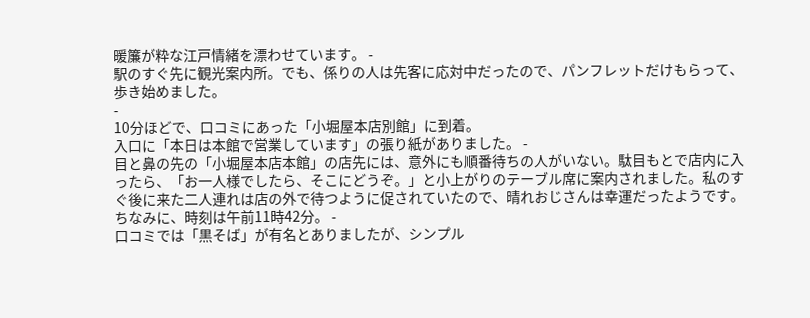暖簾が粋な江戸情緒を漂わせています。 -
駅のすぐ先に観光案内所。でも、係りの人は先客に応対中だったので、パンフレットだけもらって、歩き始めました。
-
10分ほどで、口コミにあった「小堀屋本店別館」に到着。
入口に「本日は本館で営業しています」の張り紙がありました。 -
目と鼻の先の「小堀屋本店本館」の店先には、意外にも順番待ちの人がいない。駄目もとで店内に入ったら、「お一人様でしたら、そこにどうぞ。」と小上がりのテーブル席に案内されました。私のすぐ後に来た二人連れは店の外で待つように促されていたので、晴れおじさんは幸運だったようです。
ちなみに、時刻は午前11時42分。 -
口コミでは「黒そば」が有名とありましたが、シンプル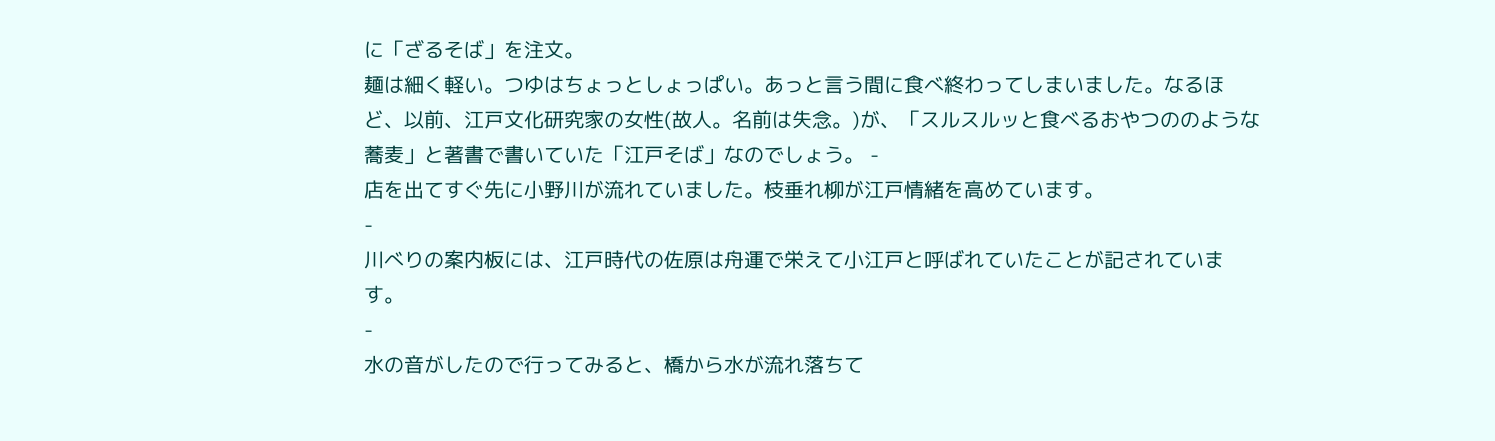に「ざるそば」を注文。
麺は細く軽い。つゆはちょっとしょっぱい。あっと言う間に食べ終わってしまいました。なるほど、以前、江戸文化研究家の女性(故人。名前は失念。)が、「スルスルッと食べるおやつののような蕎麦」と著書で書いていた「江戸そば」なのでしょう。 -
店を出てすぐ先に小野川が流れていました。枝垂れ柳が江戸情緒を高めています。
-
川べりの案内板には、江戸時代の佐原は舟運で栄えて小江戸と呼ばれていたことが記されています。
-
水の音がしたので行ってみると、橋から水が流れ落ちて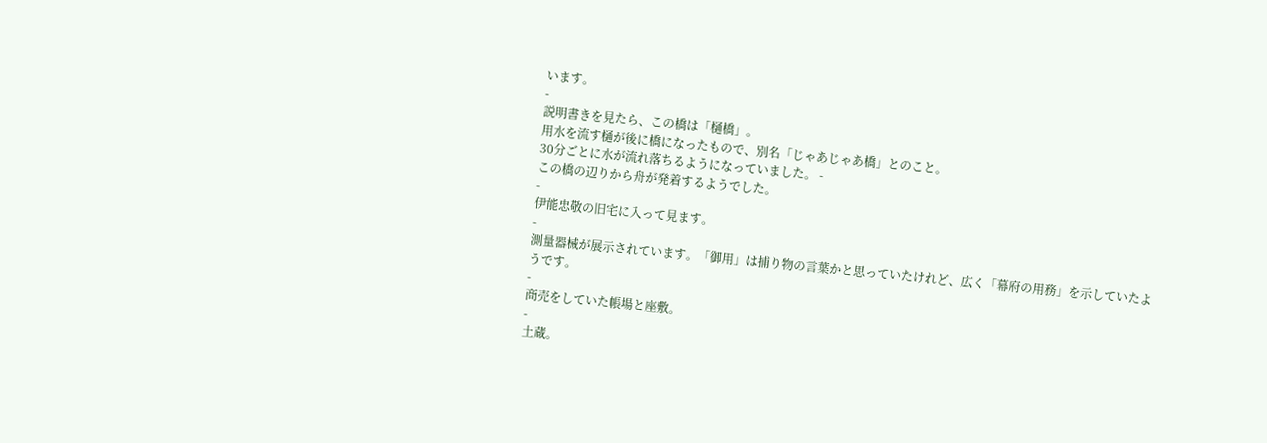います。
-
説明書きを見たら、この橋は「樋橋」。
用水を流す樋が後に橋になったもので、別名「じゃあじゃあ橋」とのこと。
30分ごとに水が流れ落ちるようになっていました。 -
この橋の辺りから舟が発着するようでした。
-
伊能忠敬の旧宅に入って見ます。
-
測量器械が展示されています。「御用」は捕り物の言葉かと思っていたけれど、広く「幕府の用務」を示していたようです。
-
商売をしていた帳場と座敷。
-
土蔵。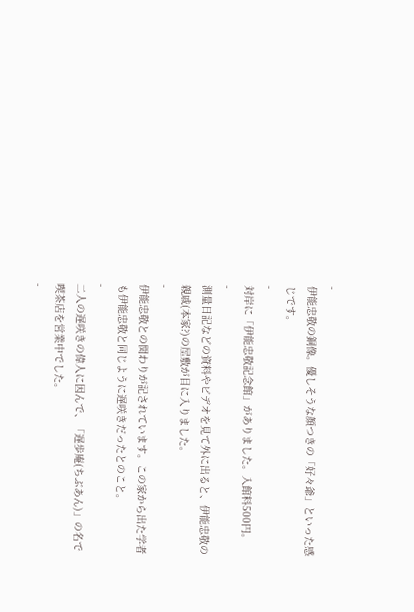-
伊能忠敬の銅像。優しそうな顔つきの「好々爺」といった感じです。
-
対岸に「伊能忠敬記念館」がありました。入館料500円。
-
測量日記などの資料やビデオを見て外に出ると、伊能忠敬の親戚(本家?)の屋敷が目に入りました。
-
伊能忠敬との関わりが記されています。この家から出た学者も伊能忠敬と同じように遅咲きだったとのこと。
-
二人の遅咲きの偉人に因んで、「遅歩庵(ちぶあん)」の名で喫茶店を営業中でした。
-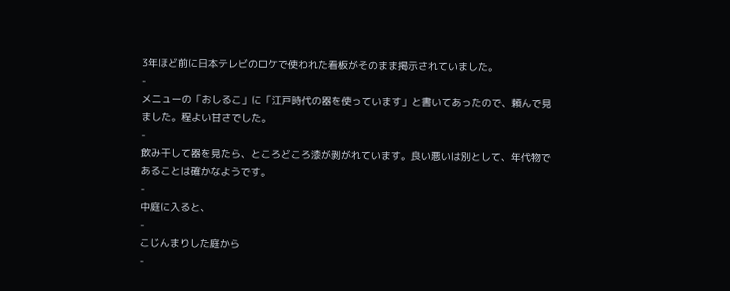3年ほど前に日本テレビのロケで使われた看板がそのまま掲示されていました。
-
メニューの「おしるこ」に「江戸時代の器を使っています」と書いてあったので、頼んで見ました。程よい甘さでした。
-
飲み干して器を見たら、ところどころ漆が剥がれています。良い悪いは別として、年代物であることは確かなようです。
-
中庭に入ると、
-
こじんまりした庭から
-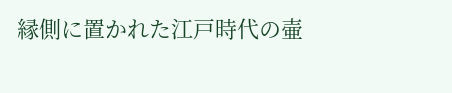縁側に置かれた江戸時代の壷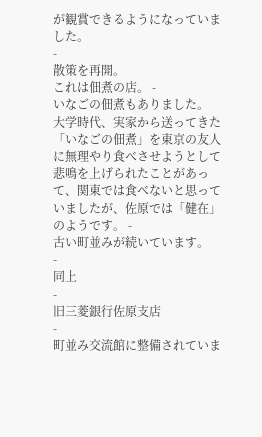が観賞できるようになっていました。
-
散策を再開。
これは佃煮の店。 -
いなごの佃煮もありました。
大学時代、実家から送ってきた「いなごの佃煮」を東京の友人に無理やり食べさせようとして悲鳴を上げられたことがあって、関東では食べないと思っていましたが、佐原では「健在」のようです。 -
古い町並みが続いています。
-
同上
-
旧三菱銀行佐原支店
-
町並み交流館に整備されていま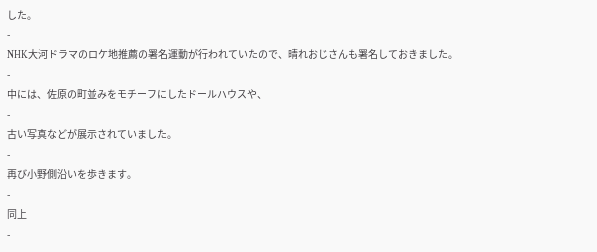した。
-
NHK大河ドラマのロケ地推薦の署名運動が行われていたので、晴れおじさんも署名しておきました。
-
中には、佐原の町並みをモチーフにしたドールハウスや、
-
古い写真などが展示されていました。
-
再び小野側沿いを歩きます。
-
同上
-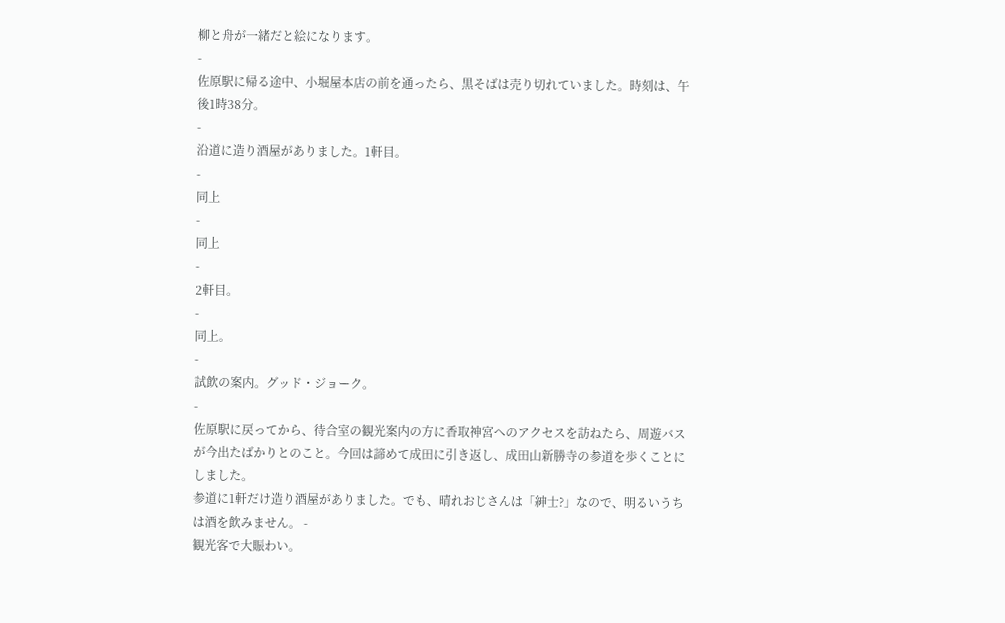柳と舟が一緒だと絵になります。
-
佐原駅に帰る途中、小堀屋本店の前を通ったら、黒そばは売り切れていました。時刻は、午後1時38分。
-
沿道に造り酒屋がありました。1軒目。
-
同上
-
同上
-
2軒目。
-
同上。
-
試飲の案内。グッド・ジョーク。
-
佐原駅に戻ってから、待合室の観光案内の方に香取神宮へのアクセスを訪ねたら、周遊バスが今出たばかりとのこと。今回は諦めて成田に引き返し、成田山新勝寺の参道を歩くことにしました。
参道に1軒だけ造り酒屋がありました。でも、晴れおじさんは「紳士?」なので、明るいうちは酒を飲みません。 -
観光客で大賑わい。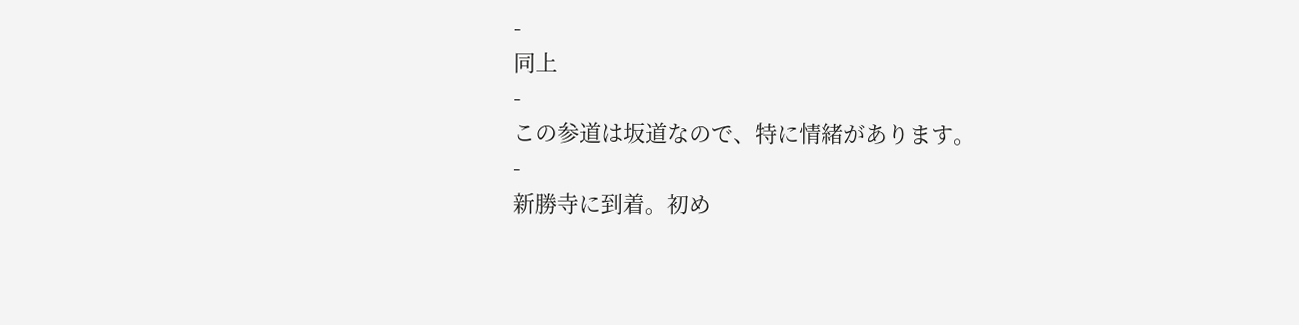-
同上
-
この参道は坂道なので、特に情緒があります。
-
新勝寺に到着。初め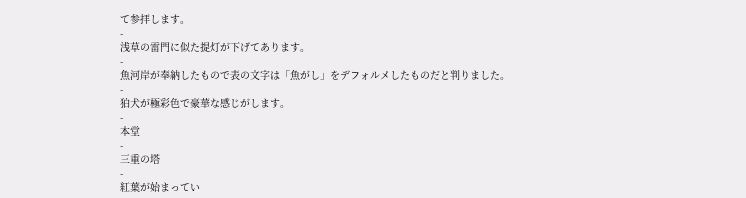て参拝します。
-
浅草の雷門に似た提灯が下げてあります。
-
魚河岸が奉納したもので表の文字は「魚がし」をデフォルメしたものだと判りました。
-
狛犬が極彩色で豪華な感じがします。
-
本堂
-
三重の塔
-
紅葉が始まってい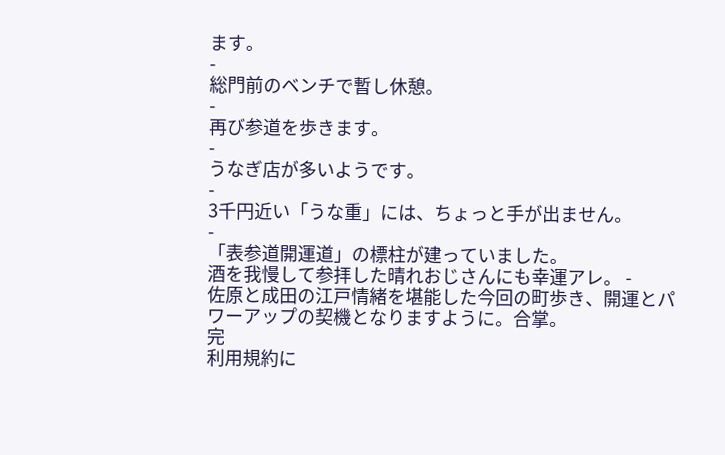ます。
-
総門前のベンチで暫し休憩。
-
再び参道を歩きます。
-
うなぎ店が多いようです。
-
3千円近い「うな重」には、ちょっと手が出ません。
-
「表参道開運道」の標柱が建っていました。
酒を我慢して参拝した晴れおじさんにも幸運アレ。 -
佐原と成田の江戸情緒を堪能した今回の町歩き、開運とパワーアップの契機となりますように。合掌。
完
利用規約に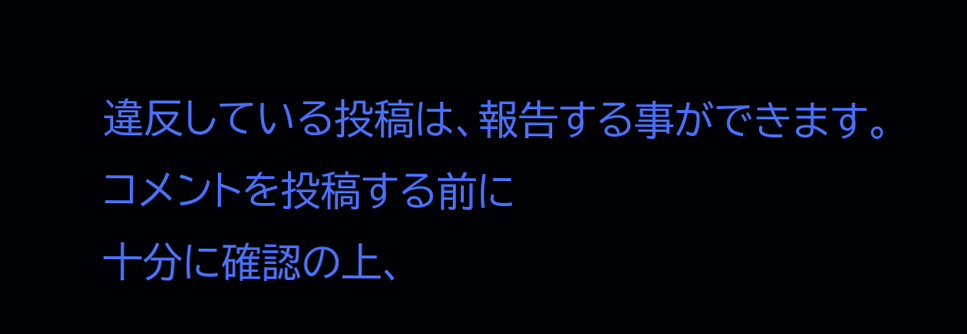違反している投稿は、報告する事ができます。
コメントを投稿する前に
十分に確認の上、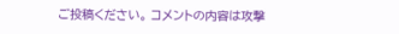ご投稿ください。 コメントの内容は攻撃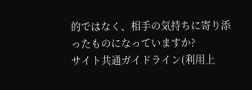的ではなく、相手の気持ちに寄り添ったものになっていますか?
サイト共通ガイドライン(利用上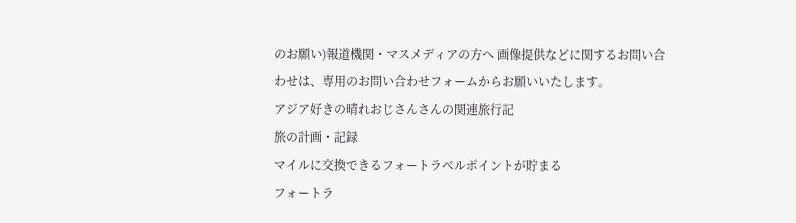のお願い)報道機関・マスメディアの方へ 画像提供などに関するお問い合わせは、専用のお問い合わせフォームからお願いいたします。
アジア好きの晴れおじさんさんの関連旅行記
旅の計画・記録
マイルに交換できるフォートラベルポイントが貯まる
フォートラ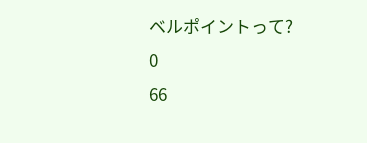ベルポイントって?
0
66